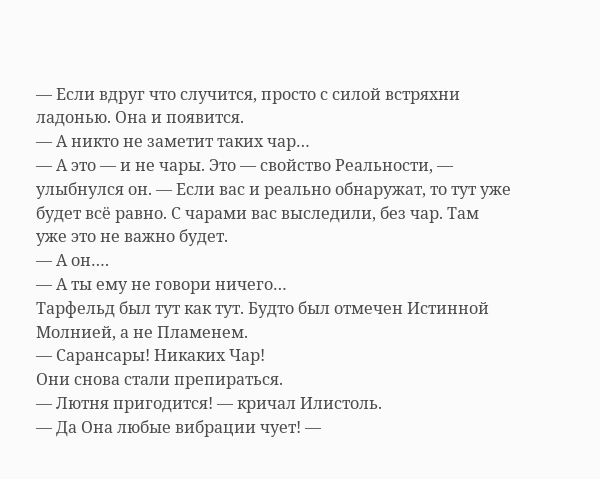— Если вдруг что случится, просто с силой встряхни ладонью. Она и появится.
— А никто не заметит таких чар…
— А это — и не чары. Это — свойство Реальности, — улыбнулся он. — Если вас и реально обнаружат, то тут уже будет всё равно. С чарами вас выследили, без чар. Там уже это не важно будет.
— А он….
— А ты ему не говори ничего…
Тарфельд был тут как тут. Будто был отмечен Истинной Молнией, а не Пламенем.
— Сарансары! Никаких Чар!
Они снова стали препираться.
— Лютня пригодится! — кричал Илистоль.
— Да Она любые вибрации чует! —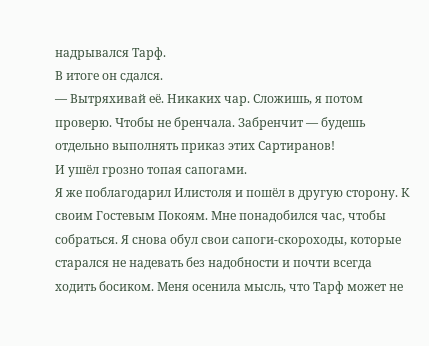надрывался Тарф.
В итоге он сдался.
— Вытряхивай её. Никаких чар. Сложишь, я потом проверю. Чтобы не бренчала. Забренчит — будешь отдельно выполнять приказ этих Сартиранов!
И ушёл грозно топая сапогами.
Я же поблагодарил Илистоля и пошёл в другую сторону. К своим Гостевым Покоям. Мне понадобился час, чтобы собраться. Я снова обул свои сапоги-скороходы, которые старался не надевать без надобности и почти всегда ходить босиком. Меня осенила мысль, что Тарф может не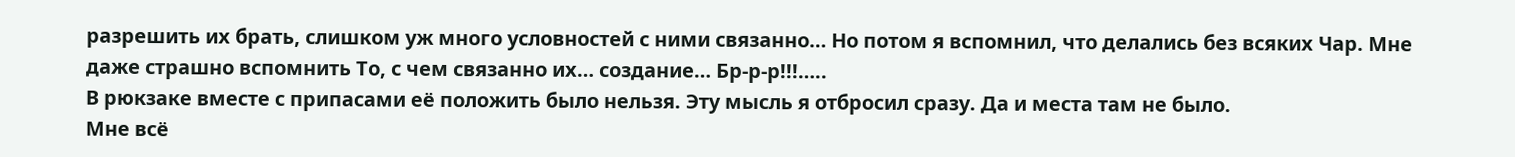разрешить их брать, слишком уж много условностей с ними связанно… Но потом я вспомнил, что делались без всяких Чар. Мне даже страшно вспомнить То, с чем связанно их… создание… Бр-р-р!!!…..
В рюкзаке вместе с припасами её положить было нельзя. Эту мысль я отбросил сразу. Да и места там не было.
Мне всё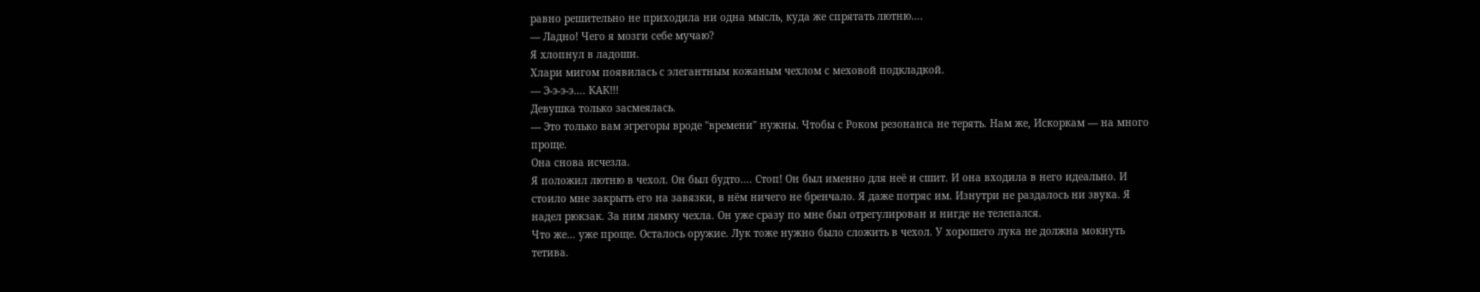равно решительно не приходила ни одна мысль, куда же спрятать лютню….
— Ладно! Чего я мозги себе мучаю?
Я хлопнул в ладоши.
Хлари мигом появилась с элегантным кожаным чехлом с меховой подкладкой.
— Э-э-э-э…. КАК!!!
Девушка только засмеялась.
— Это только вам эгрегоры вроде "времени" нужны. Чтобы с Роком резонанса не терять. Нам же, Искоркам — на много проще.
Она снова исчезла.
Я положил лютню в чехол. Он был будто…. Стоп! Он был именно для неё и сшит. И она входила в него идеально. И стоило мне закрыть его на завязки, в нём ничего не бренчало. Я даже потряс им. Изнутри не раздалось ни звука. Я надел рюкзак. За ним лямку чехла. Он уже сразу по мне был отрегулирован и нигде не телепался.
Что же… уже проще. Осталось оружие. Лук тоже нужно было сложить в чехол. У хорошего лука не должна мокнуть тетива.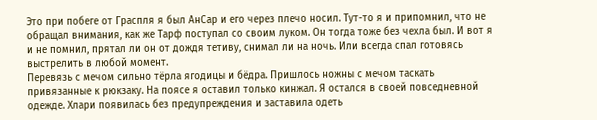Это при побеге от Граспля я был АнСар и его через плечо носил. Тут-то я и припомнил, что не обращал внимания, как же Тарф поступал со своим луком. Он тогда тоже без чехла был. И вот я и не помнил, прятал ли он от дождя тетиву, снимал ли на ночь. Или всегда спал готовясь выстрелить в любой момент.
Перевязь с мечом сильно тёрла ягодицы и бёдра. Пришлось ножны с мечом таскать привязанные к рюкзаку. На поясе я оставил только кинжал. Я остался в своей повседневной одежде. Хлари появилась без предупреждения и заставила одеть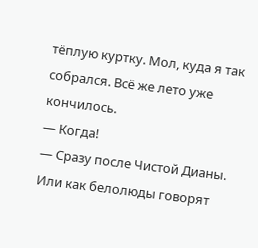тёплую куртку. Мол, куда я так собрался. Всё же лето уже кончилось.
— Когда!
— Сразу после Чистой Дианы. Или как белолюды говорят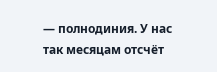— полнодиния. У нас так месяцам отсчёт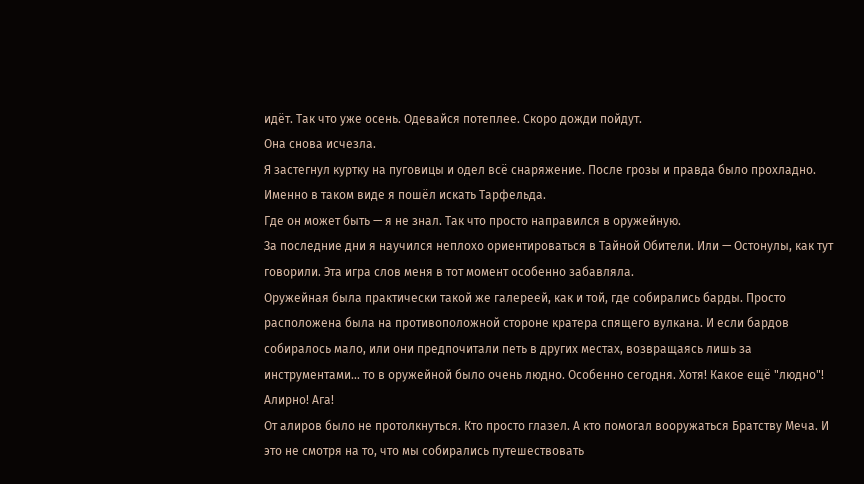идёт. Так что уже осень. Одевайся потеплее. Скоро дожди пойдут.
Она снова исчезла.
Я застегнул куртку на пуговицы и одел всё снаряжение. После грозы и правда было прохладно. Именно в таком виде я пошёл искать Тарфельда.
Где он может быть — я не знал. Так что просто направился в оружейную.
За последние дни я научился неплохо ориентироваться в Тайной Обители. Или — Остонулы, как тут говорили. Эта игра слов меня в тот момент особенно забавляла.
Оружейная была практически такой же галереей, как и той, где собирались барды. Просто расположена была на противоположной стороне кратера спящего вулкана. И если бардов собиралось мало, или они предпочитали петь в других местах, возвращаясь лишь за инструментами… то в оружейной было очень людно. Особенно сегодня. Хотя! Какое ещё "людно"! Алирно! Ага!
От алиров было не протолкнуться. Кто просто глазел. А кто помогал вооружаться Братству Меча. И это не смотря на то, что мы собирались путешествовать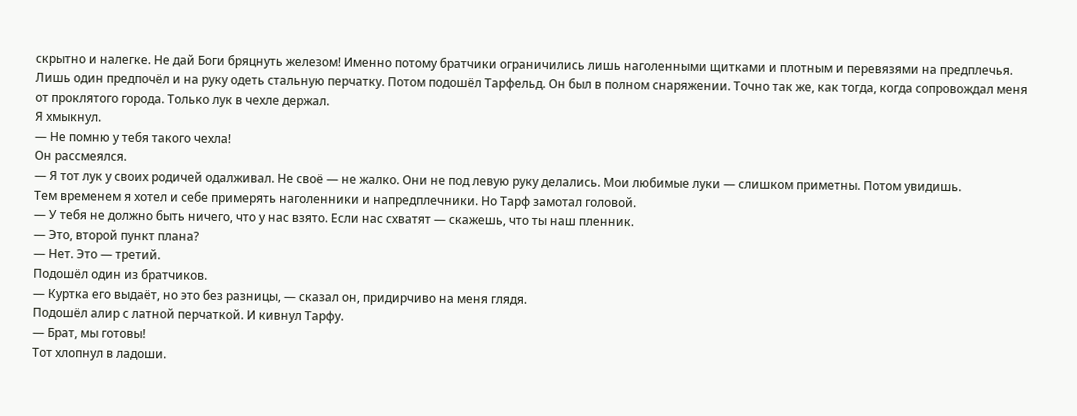скрытно и налегке. Не дай Боги бряцнуть железом! Именно потому братчики ограничились лишь наголенными щитками и плотным и перевязями на предплечья. Лишь один предпочёл и на руку одеть стальную перчатку. Потом подошёл Тарфельд. Он был в полном снаряжении. Точно так же, как тогда, когда сопровождал меня от проклятого города. Только лук в чехле держал.
Я хмыкнул.
— Не помню у тебя такого чехла!
Он рассмеялся.
— Я тот лук у своих родичей одалживал. Не своё — не жалко. Они не под левую руку делались. Мои любимые луки — слишком приметны. Потом увидишь.
Тем временем я хотел и себе примерять наголенники и напредплечники. Но Тарф замотал головой.
— У тебя не должно быть ничего, что у нас взято. Если нас схватят — скажешь, что ты наш пленник.
— Это, второй пункт плана?
— Нет. Это — третий.
Подошёл один из братчиков.
— Куртка его выдаёт, но это без разницы, — сказал он, придирчиво на меня глядя.
Подошёл алир с латной перчаткой. И кивнул Тарфу.
— Брат, мы готовы!
Тот хлопнул в ладоши.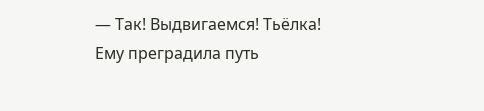— Так! Выдвигаемся! Тьёлка!
Ему преградила путь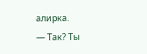алирка.
— Так? Ты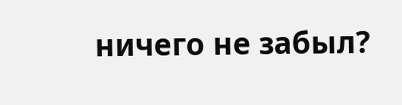ничего не забыл?